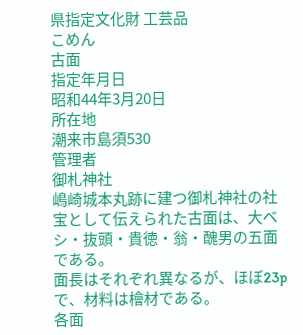県指定文化財 工芸品
こめん
古面
指定年月日
昭和44年3月20日
所在地
潮来市島須530
管理者
御札神社
嶋崎城本丸跡に建つ御札神社の社宝として伝えられた古面は、大ベシ・抜頭・貴徳・翁・醜男の五面である。
面長はそれぞれ異なるが、ほぼ23pで、材料は檜材である。
各面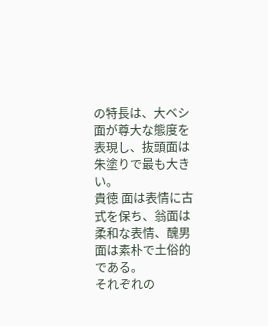の特長は、大ベシ面が尊大な態度を表現し、抜頭面は朱塗りで最も大きい。
貴徳 面は表情に古式を保ち、翁面は柔和な表情、醜男面は素朴で土俗的である。
それぞれの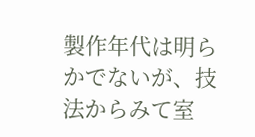製作年代は明らかでないが、技法からみて室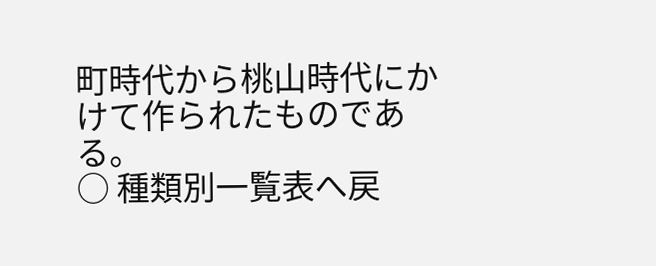町時代から桃山時代にかけて作られたものである。
○ 種類別一覧表へ戻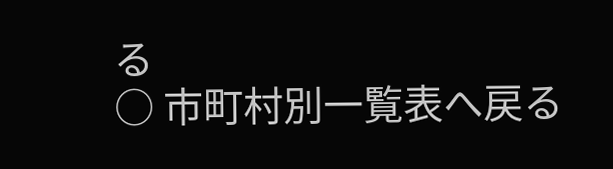る
○ 市町村別一覧表へ戻る